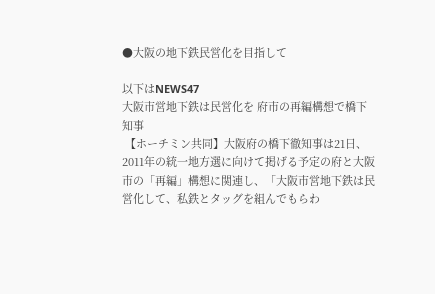●大阪の地下鉄民営化を目指して

以下はNEWS47
大阪市営地下鉄は民営化を 府市の再編構想で橋下知事
 【ホーチミン共同】大阪府の橋下徹知事は21日、2011年の統一地方選に向けて掲げる予定の府と大阪市の「再編」構想に関連し、「大阪市営地下鉄は民営化して、私鉄とタッグを組んでもらわ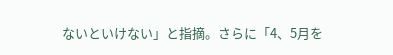ないといけない」と指摘。さらに「4、5月を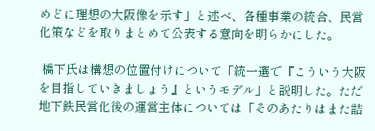めどに理想の大阪像を示す」と述べ、各種事業の統合、民営化策などを取りまとめて公表する意向を明らかにした。

 橋下氏は構想の位置付けについて「統一選で『こういう大阪を目指していきましょう』というモデル」と説明した。ただ地下鉄民営化後の運営主体については「そのあたりはまた詰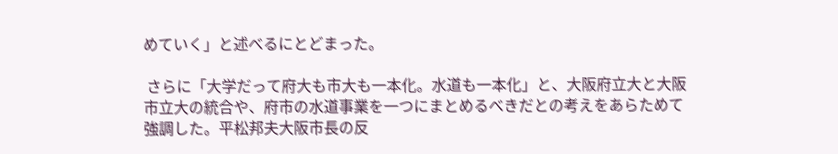めていく」と述べるにとどまった。

 さらに「大学だって府大も市大も一本化。水道も一本化」と、大阪府立大と大阪市立大の統合や、府市の水道事業を一つにまとめるべきだとの考えをあらためて強調した。平松邦夫大阪市長の反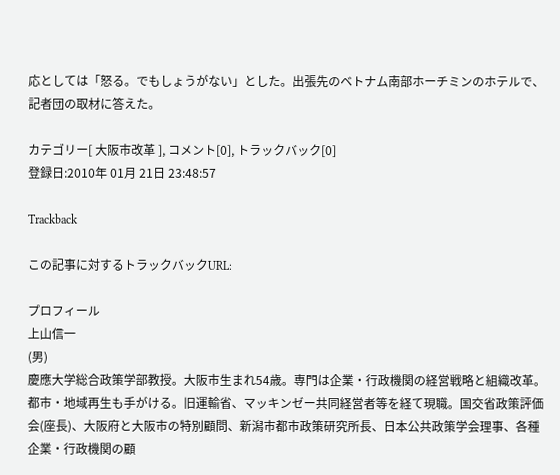応としては「怒る。でもしょうがない」とした。出張先のベトナム南部ホーチミンのホテルで、記者団の取材に答えた。

カテゴリー[ 大阪市改革 ], コメント[0], トラックバック[0]
登録日:2010年 01月 21日 23:48:57

Trackback

この記事に対するトラックバックURL:

プロフィール
上山信一
(男)
慶應大学総合政策学部教授。大阪市生まれ54歳。専門は企業・行政機関の経営戦略と組織改革。都市・地域再生も手がける。旧運輸省、マッキンゼー共同経営者等を経て現職。国交省政策評価会(座長)、大阪府と大阪市の特別顧問、新潟市都市政策研究所長、日本公共政策学会理事、各種企業・行政機関の顧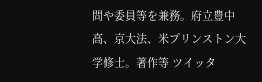問や委員等を兼務。府立豊中高、京大法、米プリンストン大学修士。著作等 ツイッタ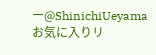ー@ShinichiUeyama
お気に入りリ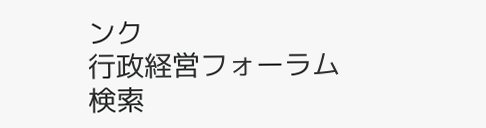ンク
行政経営フォーラム
検索